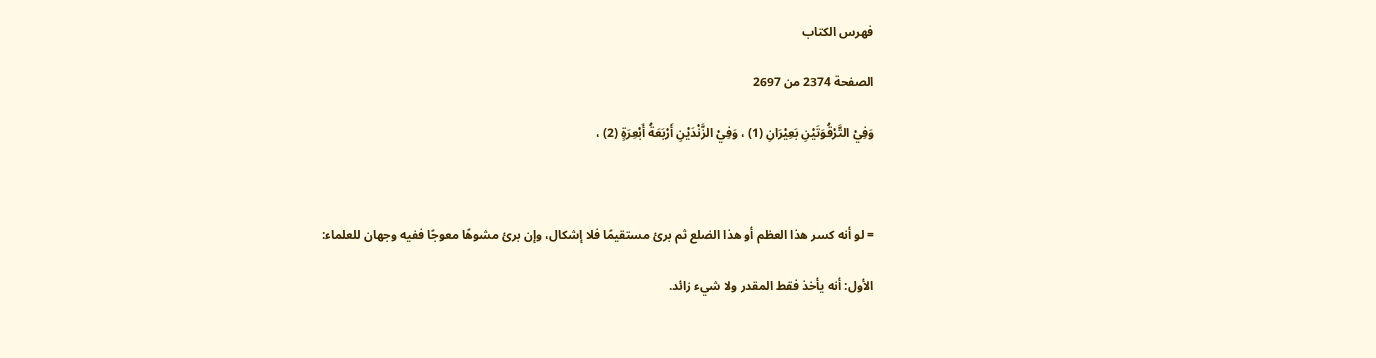فهرس الكتاب

الصفحة 2374 من 2697

وَفِيْ التَّرْقُوَتَيْنِ بَعِيْرَانِ (1) ، وَفِيْ الزَّنْدَيْنِ أَرْبَعَةُ أَبْعِرَةٍ (2) ،



= لو أنه كسر هذا العظم أو هذا الضلع ثم برئ مستقيمًا فلا إشكال، وإن برئ مشوهًا معوجًا ففيه وجهان للعلماء:

الأول: أنه يأخذ فقط المقدر ولا شيء زائد.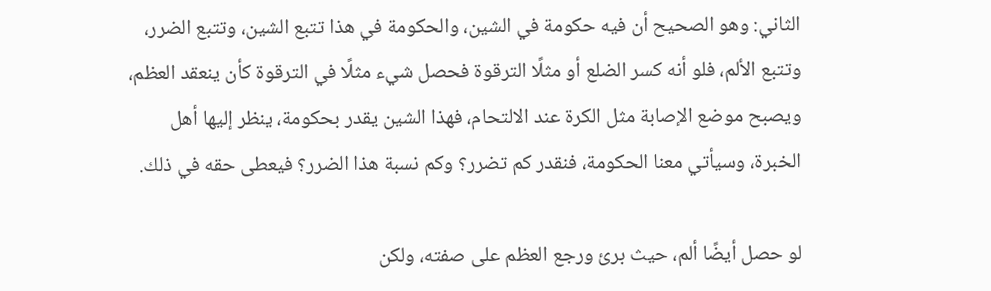الثاني: وهو الصحيح أن فيه حكومة في الشين، والحكومة في هذا تتبع الشين، وتتبع الضرر، وتتبع الألم، فلو أنه كسر الضلع أو مثلًا الترقوة فحصل شيء مثلًا في الترقوة كأن ينعقد العظم، ويصبح موضع الإصابة مثل الكرة عند الالتحام، فهذا الشين يقدر بحكومة، ينظر إليها أهل الخبرة، وسيأتي معنا الحكومة، فنقدر كم تضرر؟ وكم نسبة هذا الضرر؟ فيعطى حقه في ذلك.

لو حصل أيضًا ألم، حيث برئ ورجع العظم على صفته، ولكن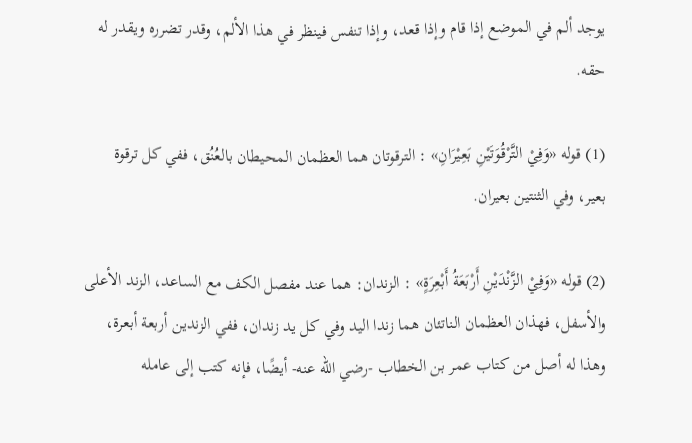يوجد ألم في الموضع إذا قام وإذا قعد، وإذا تنفس فينظر في هذا الألم، وقدر تضرره ويقدر له حقه.

(1) قوله «وَفِيْ التَّرْقُوَتَيْنِ بَعِيْرَانِ» : الترقوتان هما العظمان المحيطان بالعُنُق، ففي كل ترقوة بعير، وفي الثنتين بعيران.

(2) قوله «وَفِيْ الزَّنْدَيْنِ أَرْبَعَةُ أَبْعِرَةٍ» : الزندان: هما عند مفصل الكف مع الساعد، الزند الأعلى والأسفل، فهذان العظمان الناتئان هما زندا اليد وفي كل يد زندان، ففي الزندين أربعة أبعرة، وهذا له أصل من كتاب عمر بن الخطاب -رضي الله عنه- أيضًا، فإنه كتب إلى عامله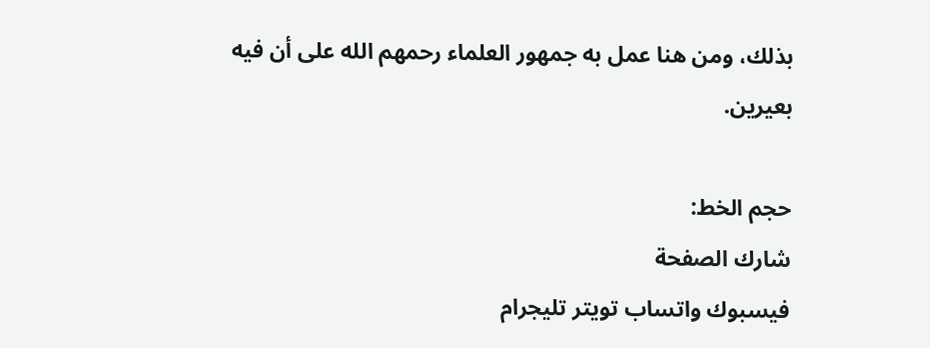بذلك، ومن هنا عمل به جمهور العلماء رحمهم الله على أن فيه بعيرين.

حجم الخط:
شارك الصفحة
فيسبوك واتساب تويتر تليجرام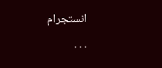انستجرام
. . .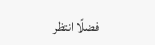فضلًا انتظر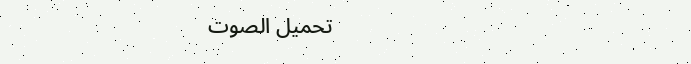تحميل الصوت